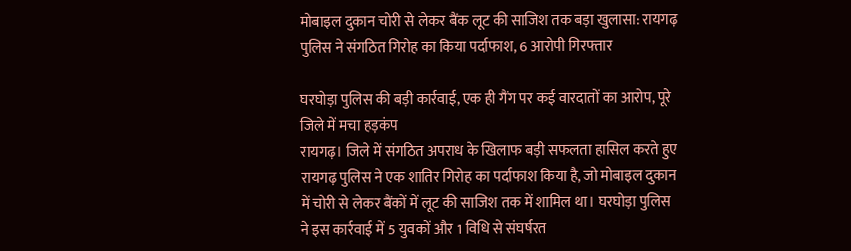मोबाइल दुकान चोरी से लेकर बैंक लूट की साजिश तक बड़ा खुलासा: रायगढ़ पुलिस ने संगठित गिरोह का किया पर्दाफाश, 6 आरोपी गिरफ्तार

घरघोड़ा पुलिस की बड़ी कार्रवाई, एक ही गैंग पर कई वारदातों का आरोप, पूरे जिले में मचा हड़कंप
रायगढ़। जिले में संगठित अपराध के खिलाफ बड़ी सफलता हासिल करते हुए रायगढ़ पुलिस ने एक शातिर गिरोह का पर्दाफाश किया है, जो मोबाइल दुकान में चोरी से लेकर बैंकों में लूट की साजिश तक में शामिल था। घरघोड़ा पुलिस ने इस कार्रवाई में 5 युवकों और 1 विधि से संघर्षरत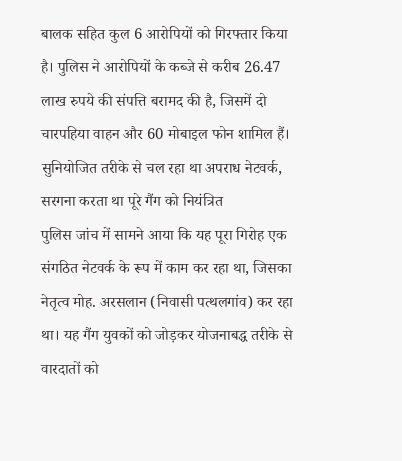बालक सहित कुल 6 आरोपियों को गिरफ्तार किया है। पुलिस ने आरोपियों के कब्जे से करीब 26.47 लाख रुपये की संपत्ति बरामद की है, जिसमें दो चारपहिया वाहन और 60 मोबाइल फोन शामिल हैं।
सुनियोजित तरीके से चल रहा था अपराध नेटवर्क, सरगना करता था पूरे गैंग को नियंत्रित
पुलिस जांच में सामने आया कि यह पूरा गिरोह एक संगठित नेटवर्क के रूप में काम कर रहा था, जिसका नेतृत्व मोह. अरसलान (निवासी पत्थलगांव) कर रहा था। यह गैंग युवकों को जोड़कर योजनाबद्ध तरीके से वारदातों को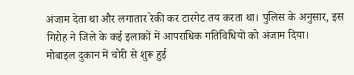अंजाम देता था और लगातार रेकी कर टारगेट तय करता था। पुलिस के अनुसार, इस गिरोह ने जिले के कई इलाकों में आपराधिक गतिविधियों को अंजाम दिया।
मोबाइल दुकान में चोरी से शुरू हुई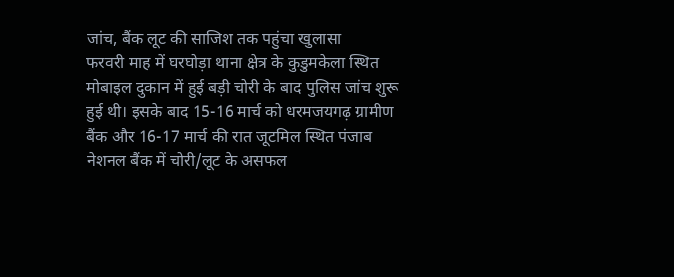जांच, बैंक लूट की साजिश तक पहुंचा खुलासा
फरवरी माह में घरघोड़ा थाना क्षेत्र के कुडुमकेला स्थित मोबाइल दुकान में हुई बड़ी चोरी के बाद पुलिस जांच शुरू हुई थी। इसके बाद 15-16 मार्च को धरमजयगढ़ ग्रामीण बैंक और 16-17 मार्च की रात जूटमिल स्थित पंजाब नेशनल बैंक में चोरी/लूट के असफल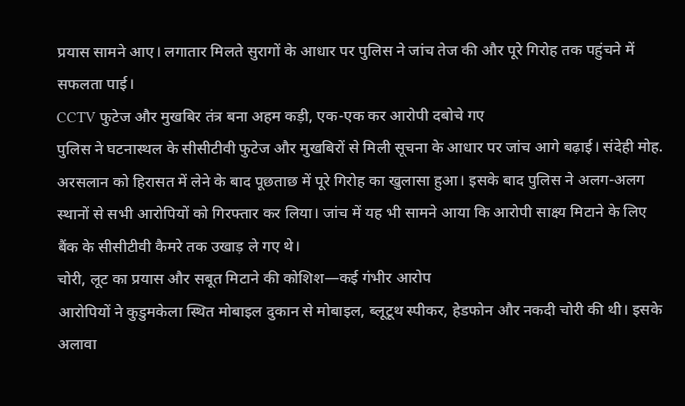प्रयास सामने आए। लगातार मिलते सुरागों के आधार पर पुलिस ने जांच तेज की और पूरे गिरोह तक पहुंचने में सफलता पाई।
CCTV फुटेज और मुखबिर तंत्र बना अहम कड़ी, एक-एक कर आरोपी दबोचे गए
पुलिस ने घटनास्थल के सीसीटीवी फुटेज और मुखबिरों से मिली सूचना के आधार पर जांच आगे बढ़ाई। संदेही मोह. अरसलान को हिरासत में लेने के बाद पूछताछ में पूरे गिरोह का खुलासा हुआ। इसके बाद पुलिस ने अलग-अलग स्थानों से सभी आरोपियों को गिरफ्तार कर लिया। जांच में यह भी सामने आया कि आरोपी साक्ष्य मिटाने के लिए बैंक के सीसीटीवी कैमरे तक उखाड़ ले गए थे।
चोरी, लूट का प्रयास और सबूत मिटाने की कोशिश—कई गंभीर आरोप
आरोपियों ने कुडुमकेला स्थित मोबाइल दुकान से मोबाइल, ब्लूटूथ स्पीकर, हेडफोन और नकदी चोरी की थी। इसके अलावा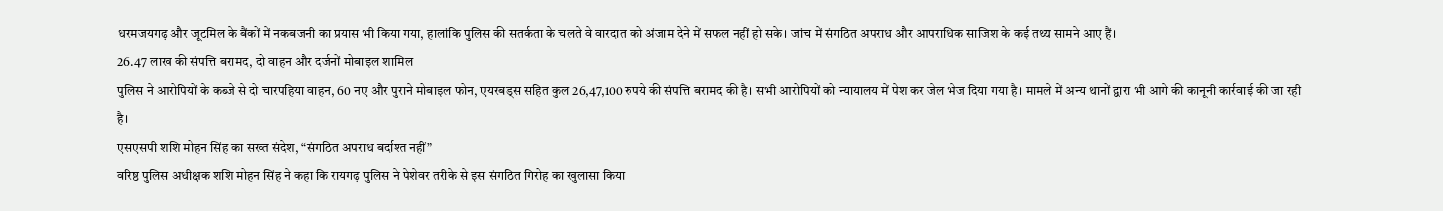धरमजयगढ़ और जूटमिल के बैंकों में नकबजनी का प्रयास भी किया गया, हालांकि पुलिस की सतर्कता के चलते वे वारदात को अंजाम देने में सफल नहीं हो सके। जांच में संगठित अपराध और आपराधिक साजिश के कई तथ्य सामने आए हैं।
26.47 लाख की संपत्ति बरामद, दो वाहन और दर्जनों मोबाइल शामिल
पुलिस ने आरोपियों के कब्जे से दो चारपहिया वाहन, 60 नए और पुराने मोबाइल फोन, एयरबड्स सहित कुल 26,47,100 रुपये की संपत्ति बरामद की है। सभी आरोपियों को न्यायालय में पेश कर जेल भेज दिया गया है। मामले में अन्य थानों द्वारा भी आगे की कानूनी कार्रवाई की जा रही है।
एसएसपी शशि मोहन सिंह का सख्त संदेश, “संगठित अपराध बर्दाश्त नहीं”
वरिष्ठ पुलिस अधीक्षक शशि मोहन सिंह ने कहा कि रायगढ़ पुलिस ने पेशेवर तरीके से इस संगठित गिरोह का खुलासा किया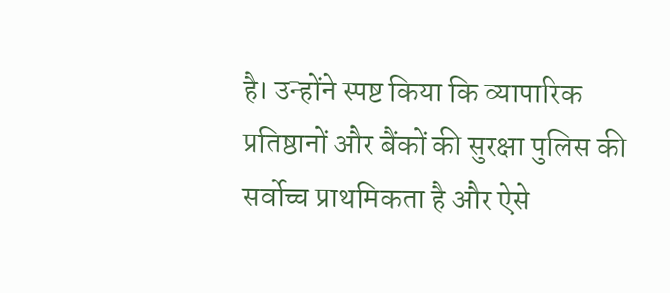है। उन्होंने स्पष्ट किया कि व्यापारिक प्रतिष्ठानों और बैंकों की सुरक्षा पुलिस की सर्वोच्च प्राथमिकता है और ऐसे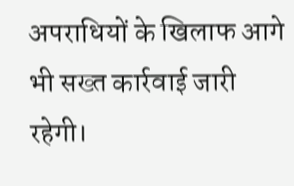अपराधियों के खिलाफ आगे भी सख्त कार्रवाई जारी रहेगी।